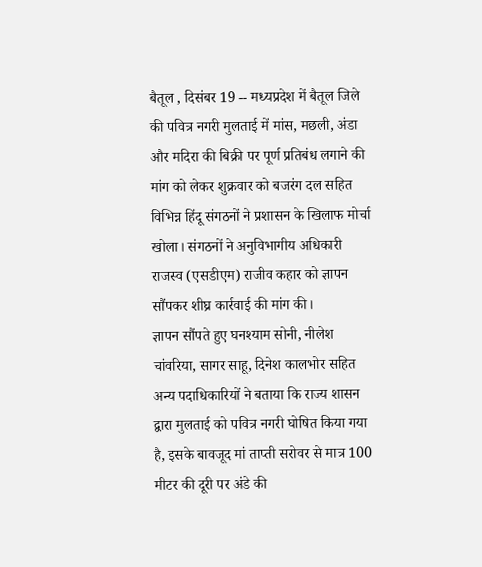बैतूल , दिसंबर 19 -- मध्यप्रदेश में बैतूल जिले की पवित्र नगरी मुलताई में मांस, मछली, अंडा और मदिरा की बिक्री पर पूर्ण प्रतिबंध लगाने की मांग को लेकर शुक्रवार को बजरंग दल सहित विभिन्न हिंदू संगठनों ने प्रशासन के खिलाफ मोर्चा खोला। संगठनों ने अनुविभागीय अधिकारी राजस्व (एसडीएम) राजीव कहार को ज्ञापन सौंपकर शीघ्र कार्रवाई की मांग की।
ज्ञापन सौंपते हुए घनश्याम सोनी, नीलेश चांवरिया, सागर साहू, दिनेश कालभोर सहित अन्य पदाधिकारियों ने बताया कि राज्य शासन द्वारा मुलताई को पवित्र नगरी घोषित किया गया है, इसके बावजूद मां ताप्ती सरोवर से मात्र 100 मीटर की दूरी पर अंडे की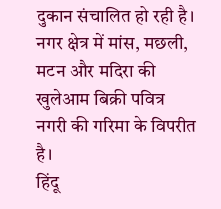दुकान संचालित हो रही है। नगर क्षेत्र में मांस, मछली, मटन और मदिरा की खुलेआम बिक्री पवित्र नगरी की गरिमा के विपरीत है।
हिंदू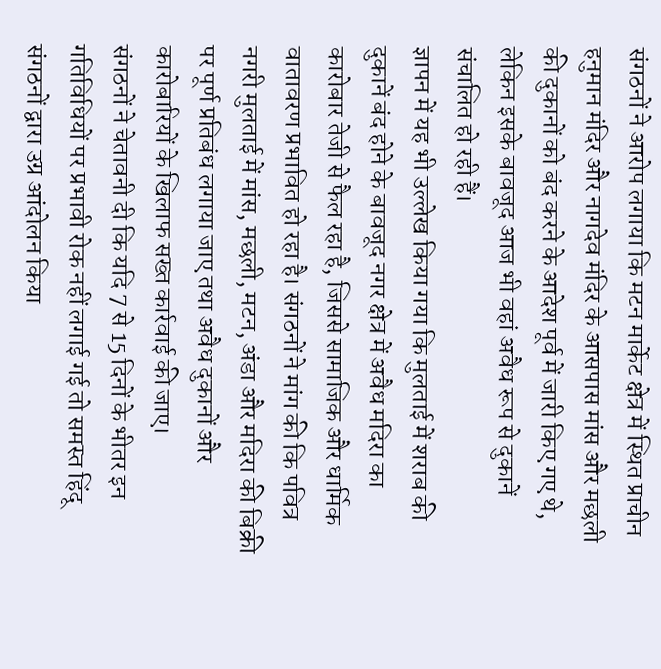संगठनों ने आरोप लगाया कि मटन मार्केट क्षेत्र में स्थित प्राचीन हनुमान मंदिर और नागदेव मंदिर के आसपास मांस और मछली की दुकानों को बंद करने के आदेश पूर्व में जारी किए गए थे, लेकिन इसके बावजूद आज भी वहां अवैध रूप से दुकानें संचालित हो रही हैं।
ज्ञापन में यह भी उल्लेख किया गया कि मुलताई में शराब की दुकानें बंद होने के बावजूद नगर क्षेत्र में अवैध मदिरा का कारोबार तेजी से फैल रहा है, जिससे सामाजिक और धार्मिक वातावरण प्रभावित हो रहा है। संगठनों ने मांग की कि पवित्र नगरी मुलताई में मांस, मछली, मटन, अंडा और मदिरा की बिक्री पर पूर्ण प्रतिबंध लगाया जाए तथा अवैध दुकानों और कारोबारियों के खिलाफ सख्त कार्रवाई की जाए।
संगठनों ने चेतावनी दी कि यदि 7 से 15 दिनों के भीतर इन गतिविधियों पर प्रभावी रोक नहीं लगाई गई तो समस्त हिंदू संगठनों द्वारा उग्र आंदोलन किया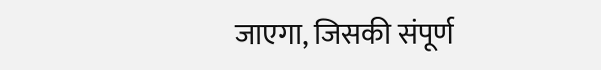जाएगा, जिसकी संपूर्ण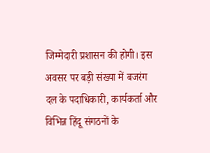जिम्मेदारी प्रशासन की होगी। इस अवसर पर बड़ी संख्या में बजरंग दल के पदाधिकारी, कार्यकर्ता और विभिन्न हिंदू संगठनों के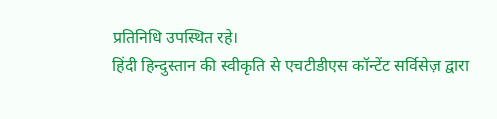प्रतिनिधि उपस्थित रहे।
हिंदी हिन्दुस्तान की स्वीकृति से एचटीडीएस कॉन्टेंट सर्विसेज़ द्वारा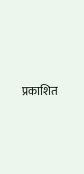प्रकाशित